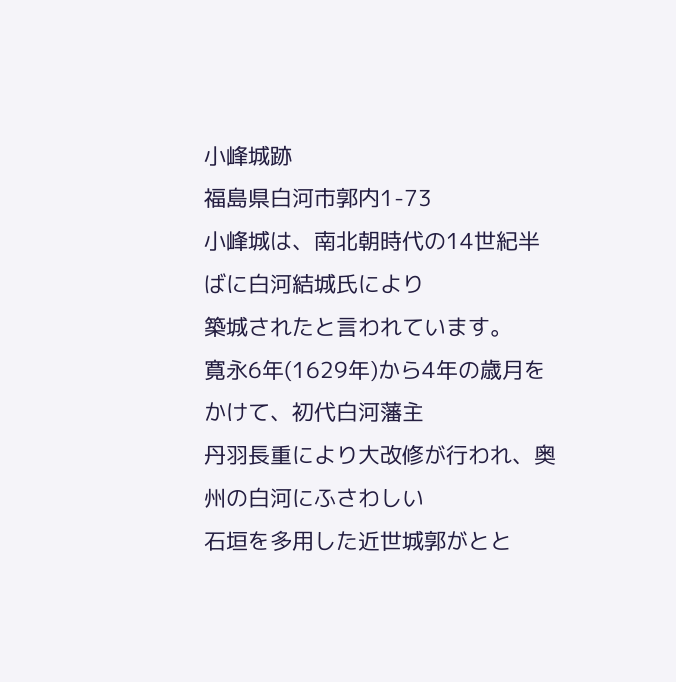小峰城跡
福島県白河市郭内1-73
小峰城は、南北朝時代の14世紀半ばに白河結城氏により
築城されたと言われています。
寛永6年(1629年)から4年の歳月をかけて、初代白河藩主
丹羽長重により大改修が行われ、奥州の白河にふさわしい
石垣を多用した近世城郭がとと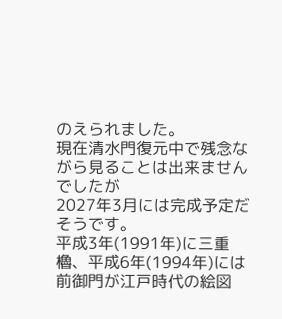のえられました。
現在清水門復元中で残念ながら見ることは出来ませんでしたが
2027年3月には完成予定だそうです。
平成3年(1991年)に三重櫓、平成6年(1994年)には
前御門が江戸時代の絵図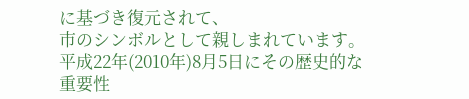に基づき復元されて、
市のシンボルとして親しまれています。
平成22年(2010年)8月5日にその歴史的な重要性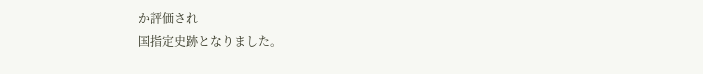か評価され
国指定史跡となりました。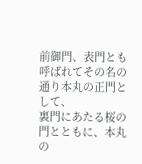前御門、表門とも呼ばれてその名の通り本丸の正門として、
裏門にあたる桜の門とともに、本丸の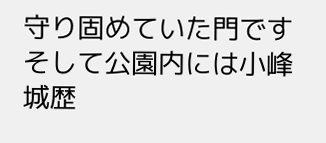守り固めていた門です
そして公園内には小峰城歴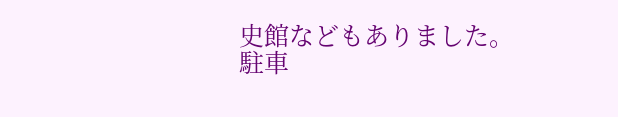史館などもありました。
駐車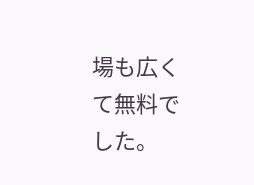場も広くて無料でした。